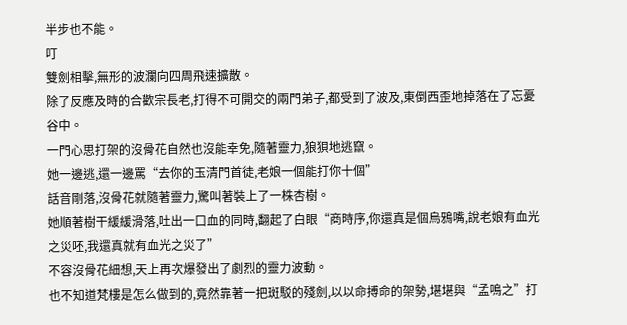半步也不能。
叮
雙劍相擊,無形的波瀾向四周飛速擴散。
除了反應及時的合歡宗長老,打得不可開交的兩門弟子,都受到了波及,東倒西歪地掉落在了忘憂谷中。
一門心思打架的沒骨花自然也沒能幸免,隨著靈力,狼狽地逃竄。
她一邊逃,還一邊罵“去你的玉清門首徒,老娘一個能打你十個”
話音剛落,沒骨花就隨著靈力,驚叫著裝上了一株杏樹。
她順著樹干緩緩滑落,吐出一口血的同時,翻起了白眼“商時序,你還真是個烏鴉嘴,說老娘有血光之災呸,我還真就有血光之災了”
不容沒骨花細想,天上再次爆發出了劇烈的靈力波動。
也不知道梵樓是怎么做到的,竟然靠著一把斑駁的殘劍,以以命搏命的架勢,堪堪與“孟鳴之”打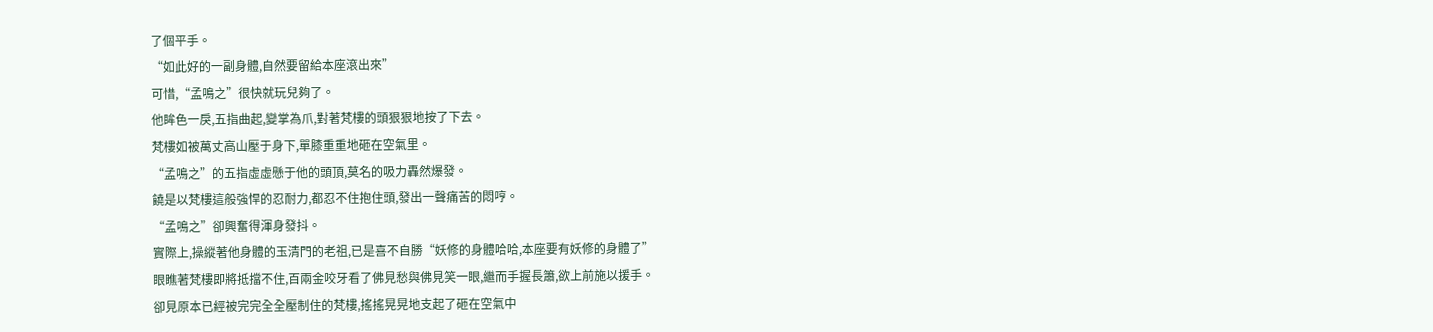了個平手。
“如此好的一副身體,自然要留給本座滾出來”
可惜,“孟鳴之”很快就玩兒夠了。
他眸色一戾,五指曲起,變掌為爪,對著梵樓的頭狠狠地按了下去。
梵樓如被萬丈高山壓于身下,單膝重重地砸在空氣里。
“孟鳴之”的五指虛虛懸于他的頭頂,莫名的吸力轟然爆發。
饒是以梵樓這般強悍的忍耐力,都忍不住抱住頭,發出一聲痛苦的悶哼。
“孟鳴之”卻興奮得渾身發抖。
實際上,操縱著他身體的玉清門的老祖,已是喜不自勝“妖修的身體哈哈,本座要有妖修的身體了”
眼瞧著梵樓即將抵擋不住,百兩金咬牙看了佛見愁與佛見笑一眼,繼而手握長簫,欲上前施以援手。
卻見原本已經被完完全全壓制住的梵樓,搖搖晃晃地支起了砸在空氣中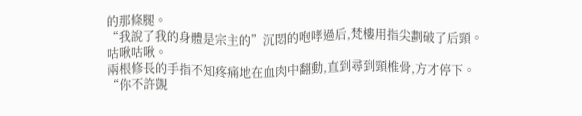的那條腿。
“我說了我的身體是宗主的”沉悶的咆哮過后,梵樓用指尖劃破了后頸。
咕啾咕啾。
兩根修長的手指不知疼痛地在血肉中翻動,直到尋到頸椎骨,方才停下。
“你不許覬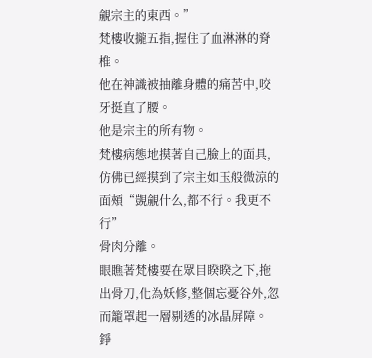覦宗主的東西。”
梵樓收攏五指,握住了血淋淋的脊椎。
他在神識被抽離身體的痛苦中,咬牙挺直了腰。
他是宗主的所有物。
梵樓病態地摸著自己臉上的面具,仿佛已經摸到了宗主如玉般微涼的面頰“覬覦什么,都不行。我更不行”
骨肉分離。
眼瞧著梵樓要在眾目睽睽之下,拖出骨刀,化為妖修,整個忘憂谷外,忽而籠罩起一層剔透的冰晶屏障。
錚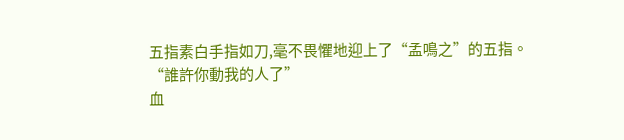五指素白手指如刀,毫不畏懼地迎上了“孟鳴之”的五指。
“誰許你動我的人了”
血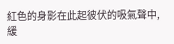紅色的身影在此起彼伏的吸氣聲中,緩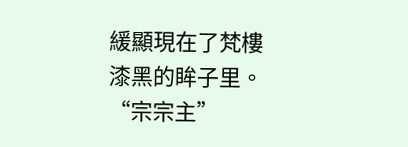緩顯現在了梵樓漆黑的眸子里。
“宗宗主”